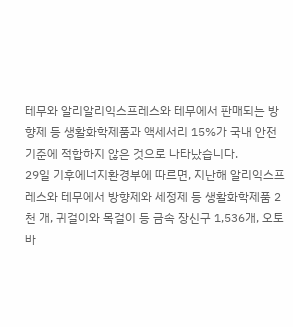테무와 알리알리익스프레스와 테무에서 판매되는 방향제 등 생활화학제품과 액세서리 15%가 국내 안전 기준에 적합하지 않은 것으로 나타났습니다.
29일 기후에너지환경부에 따르면, 지난해 알리익스프레스와 테무에서 방향제와 세정제 등 생활화학제품 2천 개, 귀걸이와 목걸이 등 금속 장신구 1,536개, 오토바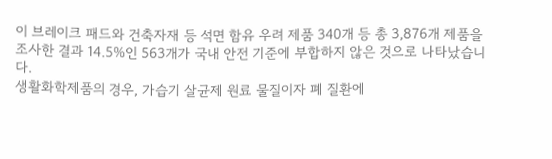이 브레이크 패드와 건축자재 등 석면 함유 우려 제품 340개 등 총 3,876개 제품을 조사한 결과 14.5%인 563개가 국내 안전 기준에 부합하지 않은 것으로 나타났습니다.
생활화학제품의 경우, 가습기 살균제 원료 물질이자 폐 질환에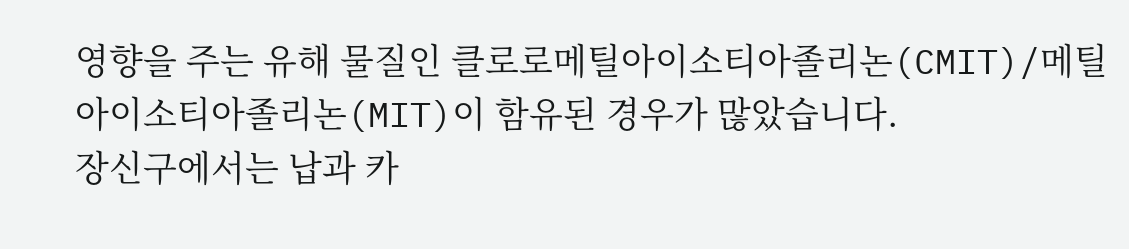영향을 주는 유해 물질인 클로로메틸아이소티아졸리논(CMIT)/메틸아이소티아졸리논(MIT)이 함유된 경우가 많았습니다.
장신구에서는 납과 카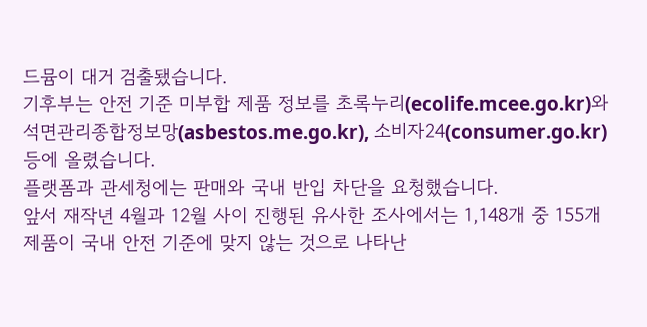드뮴이 대거 검출됐습니다.
기후부는 안전 기준 미부합 제품 정보를 초록누리(ecolife.mcee.go.kr)와 석면관리종합정보망(asbestos.me.go.kr), 소비자24(consumer.go.kr) 등에 올렸습니다.
플랫폼과 관세청에는 판매와 국내 반입 차단을 요청했습니다.
앞서 재작년 4월과 12월 사이 진행된 유사한 조사에서는 1,148개 중 155개 제품이 국내 안전 기준에 맞지 않는 것으로 나타난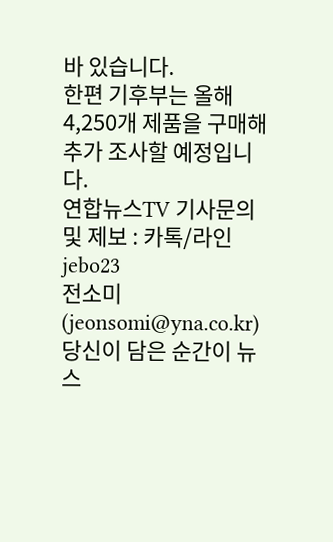바 있습니다.
한편 기후부는 올해 4,250개 제품을 구매해 추가 조사할 예정입니다.
연합뉴스TV 기사문의 및 제보 : 카톡/라인 jebo23
전소미(jeonsomi@yna.co.kr)
당신이 담은 순간이 뉴스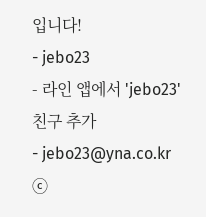입니다!
- jebo23
- 라인 앱에서 'jebo23' 친구 추가
- jebo23@yna.co.kr
ⓒ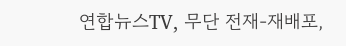연합뉴스TV, 무단 전재-재배포,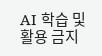AI 학습 및 활용 금지